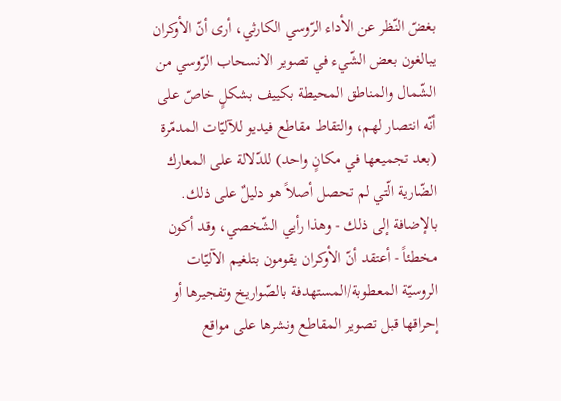بغضّ النّظر عن الأداء الرّوسي الكارثي، أرى أنّ الأوكران يبالغون بعض الشّيء في تصوير الانسحاب الرّوسي من الشّمال والمناطق المحيطة بكييف بشكلٍ خاصّ على أنّه انتصار لهم، والتقاط مقاطع فيديو للآليّات المدمّرة (بعد تجميعها في مكانٍ واحد) للدّلالة على المعارك الضّارية الّتي لم تحصل أصلاً هو دليلٌ على ذلك.
بالإضافة إلى ذلك - وهذا رأيي الشّخصي، وقد أكون مخطئاً - أعتقد أنّ الأوكران يقومون بتلغيم الآليّات الروسيّة المعطوبة/المستهدفة بالصّواريخ وتفجيرها أو إحراقها قبل تصوير المقاطع ونشرها على مواقع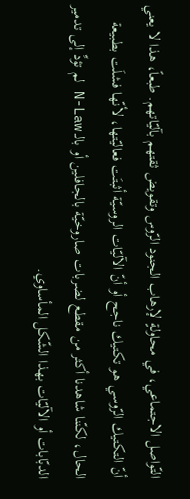التّواصل الاجتماعي، في محاولةٍ لإرهاب الجنود الرّوس وتقويض ثقتهم بآليّاتهم. طبعاً، هذا لا يعني أنّ التكتيك الرّوسي هو تكتيك ناجح أو أنّ الآليّات الروسيّة أثبتَت فعاليّتها، لأنّها فشلَت بطبيعة الحال، لكنّنا شاهدنا أكثر من مقطع لضربات صاروخيّة بالجافلين أو بالـ N-Law لم تؤدِّ إلى تدمير الدبّابات أو الآليّات بهذا الشّكل المأساوي.